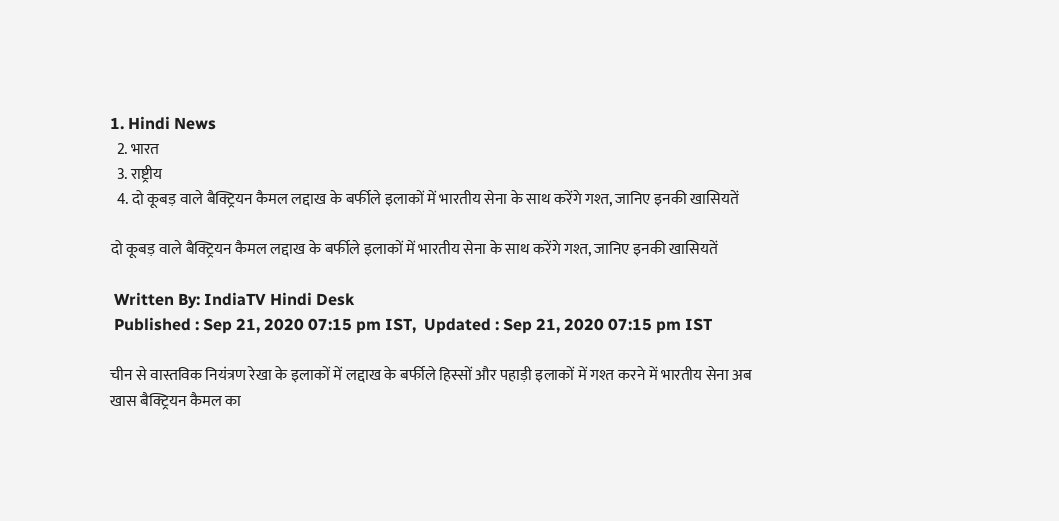1. Hindi News
  2. भारत
  3. राष्ट्रीय
  4. दो कूबड़ वाले बैक्ट्रियन कैमल लद्दाख के बर्फीले इलाकों में भारतीय सेना के साथ करेंगे गश्त, जानिए इनकी खासियतें

दो कूबड़ वाले बैक्ट्रियन कैमल लद्दाख के बर्फीले इलाकों में भारतीय सेना के साथ करेंगे गश्त, जानिए इनकी खासियतें

 Written By: IndiaTV Hindi Desk
 Published : Sep 21, 2020 07:15 pm IST,  Updated : Sep 21, 2020 07:15 pm IST

चीन से वास्तविक नियंत्रण रेखा के इलाकों में लद्दाख के बर्फीले हिस्सों और पहाड़ी इलाकों में गश्त करने में भारतीय सेना अब खास बैक्ट्रियन कैमल का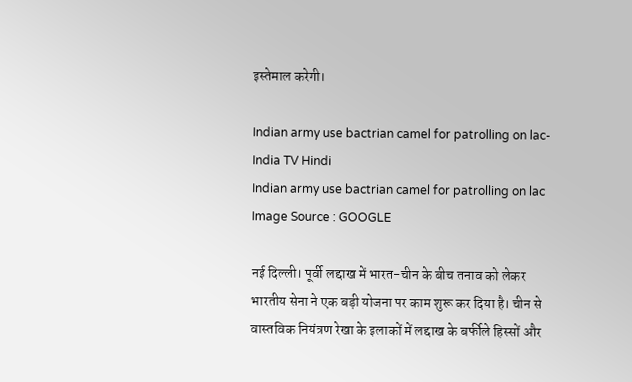इस्तेमाल करेगी।

Indian army use bactrian camel for patrolling on lac- India TV Hindi
Indian army use bactrian camel for patrolling on lac Image Source : GOOGLE

नई दिल्ली। पूर्वी लद्दाख में भारत-चीन के बीच तनाव को लेकर भारतीय सेना ने एक बड़ी योजना पर काम शुरू कर दिया है। चीन से वास्तविक नियंत्रण रेखा के इलाकों में लद्दाख के बर्फीले हिस्सों और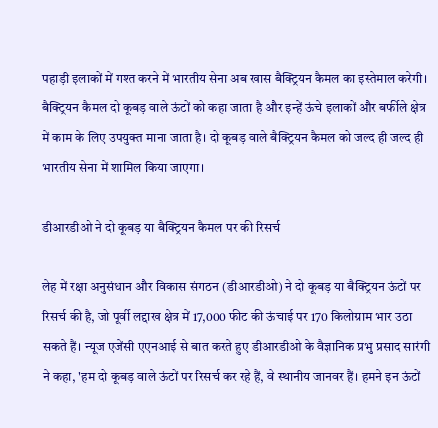पहाड़ी इलाकों में गश्त करने में भारतीय सेना अब खास बैक्ट्रियन कैमल का इस्तेमाल करेगी। बैक्ट्रियन कैमल दो कूबड़ वाले ऊंटों को कहा जाता है और इन्हें ऊंचे इलाकों और बर्फीले क्षेत्र में काम के लिए उपयुक्त माना जाता है। दो कूबड़ वाले बैक्ट्रियन कैमल को जल्द ही जल्द ही भारतीय सेना में शामिल किया जाएगा।

डीआरडीओ ने दो कूबड़ या बैक्ट्रियन कैमल पर की रिसर्च

लेह में रक्षा अनुसंधान और विकास संगठन (डीआरडीओ) ने दो कूबड़ या बैक्ट्रियन ऊंटों पर रिसर्च की है, जो पूर्वी लद्दाख क्षेत्र में 17,000 फीट की ऊंचाई पर 170 किलोग्राम भार उठा सकते हैं। न्यूज एजेंसी एएनआई से बात करते हुए डीआरडीओ के वैज्ञानिक प्रभु प्रसाद सारंगी ने कहा, 'हम दो कूबड़ वाले ऊंटों पर रिसर्च कर रहे हैं, वे स्थानीय जानवर हैं। हमने इन ऊंटों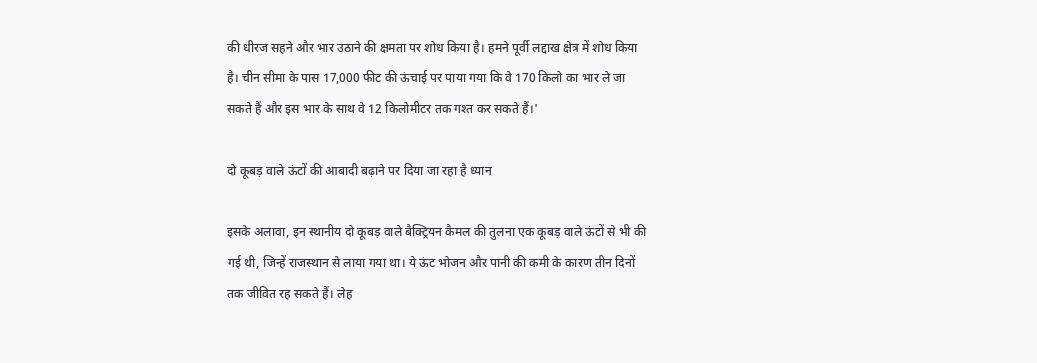की धीरज सहने और भार उठाने की क्षमता पर शोध किया है। हमने पूर्वी लद्दाख क्षेत्र में शोध किया है। चीन सीमा के पास 17,000 फीट की ऊंचाई पर पाया गया कि वे 170 किलो का भार ले जा सकते हैं और इस भार के साथ वे 12 किलोमीटर तक गश्त कर सकते हैं।'

दो कूबड़ वाले ऊंटों की आबादी बढ़ाने पर दिया जा रहा है ध्यान

इसके अलावा, इन स्थानीय दो कूबड़ वाले बैक्ट्रियन कैमल की तुलना एक कूबड़ वाले ऊंटों से भी की गई थी, जिन्हें राजस्थान से लाया गया था। ये ऊंट भोजन और पानी की कमी के कारण तीन दिनों तक जीवित रह सकते हैं। लेह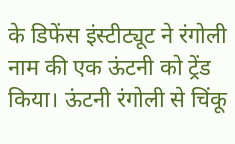के डिफेंस इंस्टीट्यूट ने रंगोली नाम की एक ऊंटनी को ट्रेंड किया। ऊंटनी रंगोली से चिंकू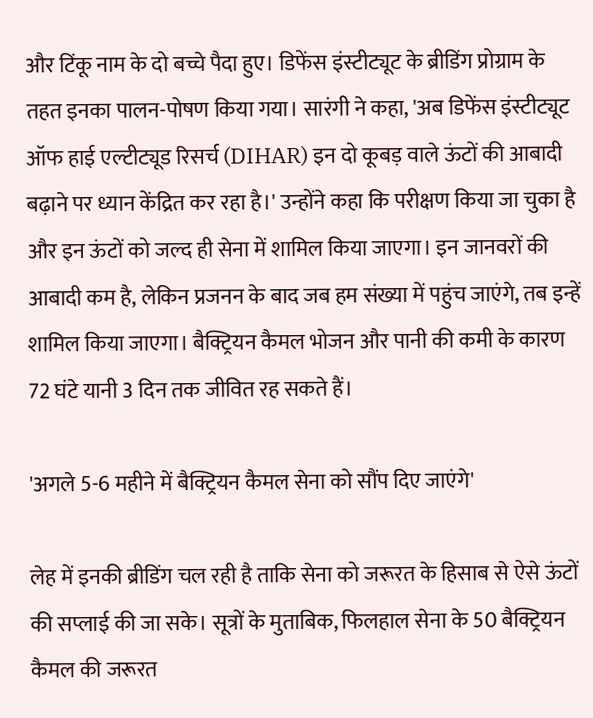और टिंकू नाम के दो बच्चे पैदा हुए। डिफेंस इंस्टीट्यूट के ब्रीडिंग प्रोग्राम के तहत इनका पालन-पोषण किया गया। सारंगी ने कहा, 'अब डिफेंस इंस्टीट्यूट ऑफ हाई एल्टीट्यूड रिसर्च (DIHAR) इन दो कूबड़ वाले ऊंटों की आबादी बढ़ाने पर ध्यान केंद्रित कर रहा है।' उन्होंने कहा कि परीक्षण किया जा चुका है और इन ऊंटों को जल्द ही सेना में शामिल किया जाएगा। इन जानवरों की आबादी कम है, लेकिन प्रजनन के बाद जब हम संख्या में पहुंच जाएंगे, तब इन्हें शामिल किया जाएगा। बैक्ट्रियन कैमल भोजन और पानी की कमी के कारण 72 घंटे यानी 3 दिन तक जीवित रह सकते हैं।

'अगले 5-6 महीने में बैक्ट्रियन कैमल सेना को सौंप दिए जाएंगे'

लेह में इनकी ब्रीडिंग चल रही है ताकि सेना को जरूरत के हिसाब से ऐसे ऊंटों की सप्लाई की जा सके। सूत्रों के मुताबिक, फिलहाल सेना के 50 बैक्ट्रियन कैमल की जरूरत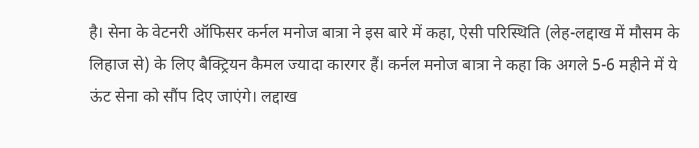है। सेना के वेटनरी ऑफिसर कर्नल मनोज बात्रा ने इस बारे में कहा, ऐसी परिस्थिति (लेह-लद्दाख में मौसम के लिहाज से) के लिए बैक्ट्रियन कैमल ज्यादा कारगर हैं। कर्नल मनोज बात्रा ने कहा कि अगले 5-6 महीने में ये ऊंट सेना को सौंप दिए जाएंगे। लद्दाख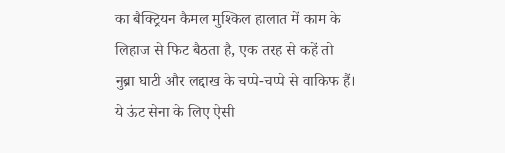का बैक्ट्रियन कैमल मुश्किल हालात में काम के लिहाज से फिट बैठता है, एक तरह से कहें तो नुब्रा घाटी और लद्दाख के चप्पे-चप्पे से वाकिफ हैं। ये ऊंट सेना के लिए ऐसी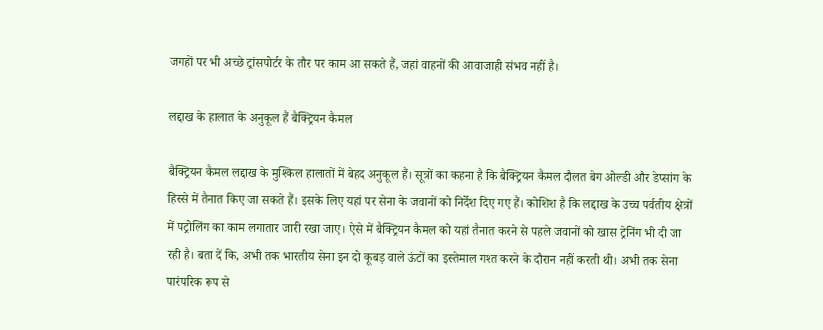जगहों पर भी अच्छे ट्रांसपोर्टर के तौर पर काम आ सकते हैं, जहां वाहनों की आवाजाही संभव नहीं है।

लद्दाख के हालात के अनुकूल हैं बैक्ट्रियन कैमल

बैक्ट्रियन कैमल लद्दाख के मुश्किल हालातों में बेहद अनुकूल हैं। सूत्रों का कहना है कि बैक्ट्रियन कैमल दौलत बेग ओल्डी और डेप्सांग के हिस्से में तैनात किए जा सकते हैं। इसके लिए यहां पर सेना के जवानों को निर्देश दिए गए हैं। कोशिश है कि लद्दाख के उच्च पर्वतीय क्षेत्रों में पट्रोलिंग का काम लगातार जारी रखा जाए। ऐसे में बैक्ट्रियन कैमल को यहां तैनात करने से पहले जवानों को खास ट्रेनिंग भी दी जा रही है। बता दें कि, अभी तक भारतीय सेना इन दो कूबड़ वाले ऊंटों का इस्तेमाल गश्त करने के दौरान नहीं करती थी। अभी तक सेना पारंपरिक रूप से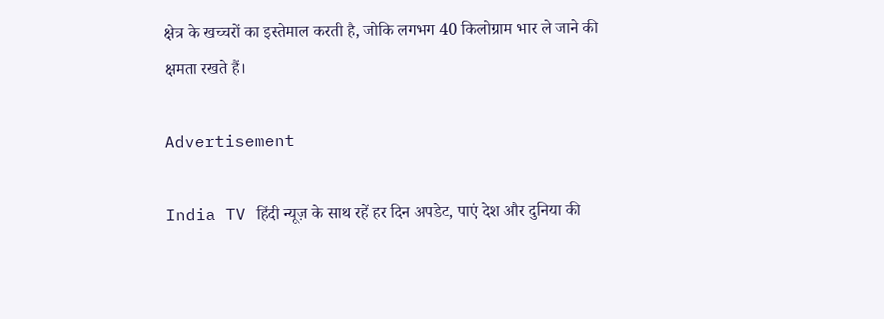क्षेत्र के खच्चरों का इस्तेमाल करती है, जोकि लगभग 40 किलोग्राम भार ले जाने की क्षमता रखते हैं।

Advertisement

India TV हिंदी न्यूज़ के साथ रहें हर दिन अपडेट, पाएं देश और दुनिया की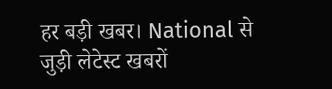हर बड़ी खबर। National से जुड़ी लेटेस्ट खबरों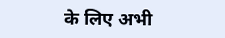के लिए अभी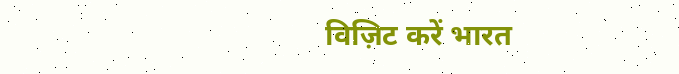विज़िट करें भारत